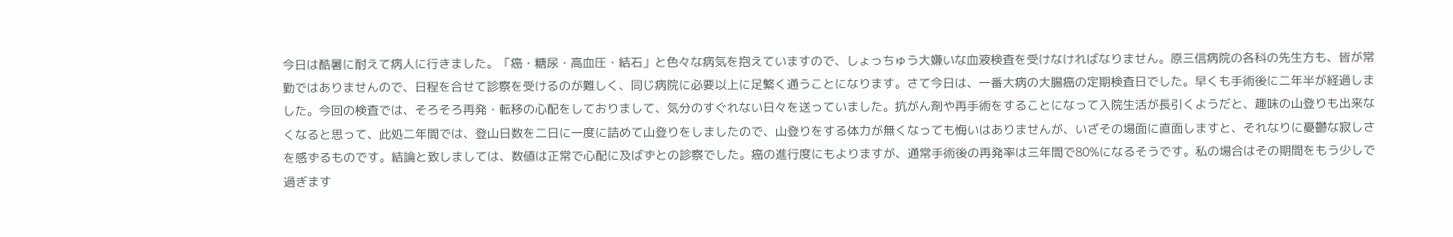今日は酷暑に耐えて病人に行きました。「癌・糖尿・高血圧・結石」と色々な病気を抱えていますので、しょっちゅう大嫌いな血液検査を受けなければなりません。原三信病院の各科の先生方も、皆が常勤ではありませんので、日程を合せて診察を受けるのが難しく、同じ病院に必要以上に足繁く通うことになります。さて今日は、一番大病の大腸癌の定期検査日でした。早くも手術後に二年半が経過しました。今回の検査では、そろそろ再発・転移の心配をしておりまして、気分のすぐれない日々を送っていました。抗がん剤や再手術をすることになって入院生活が長引くようだと、趣味の山登りも出来なくなると思って、此処二年間では、登山日数を二日に一度に詰めて山登りをしましたので、山登りをする体力が無くなっても悔いはありませんが、いざその場面に直面しますと、それなりに憂鬱な寂しさを感ずるものです。結論と致しましては、数値は正常で心配に及ばずとの診察でした。癌の進行度にもよりますが、通常手術後の再発率は三年間で80%になるそうです。私の場合はその期間をもう少しで過ぎます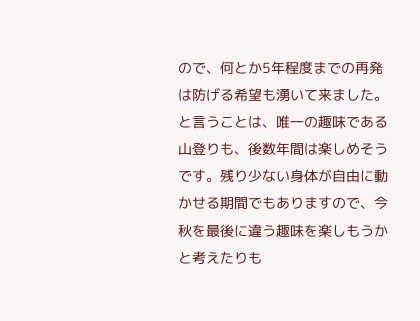ので、何とか5年程度までの再発は防げる希望も湧いて来ました。と言うことは、唯一の趣味である山登りも、後数年間は楽しめそうです。残り少ない身体が自由に動かせる期間でもありますので、今秋を最後に違う趣味を楽しもうかと考えたりも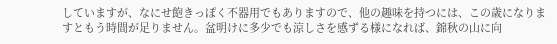していますが、なにせ飽きっぽく不器用でもありますので、他の趣味を持つには、この歳になりますともう時間が足りません。盆明けに多少でも涼しさを感ずる様になれば、錦秋の山に向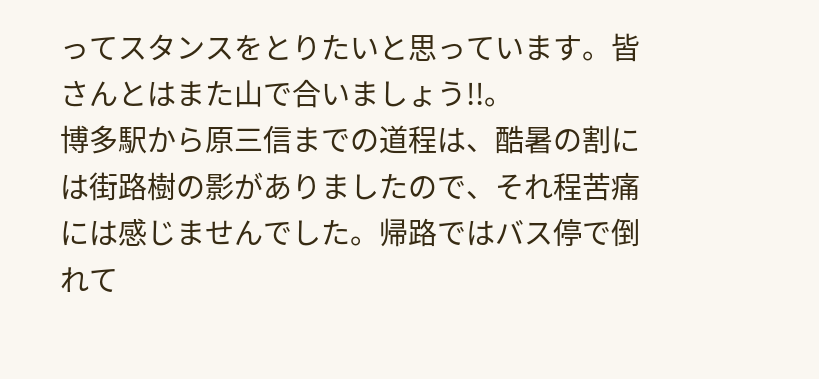ってスタンスをとりたいと思っています。皆さんとはまた山で合いましょう!!。
博多駅から原三信までの道程は、酷暑の割には街路樹の影がありましたので、それ程苦痛には感じませんでした。帰路ではバス停で倒れて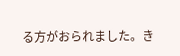る方がおられました。き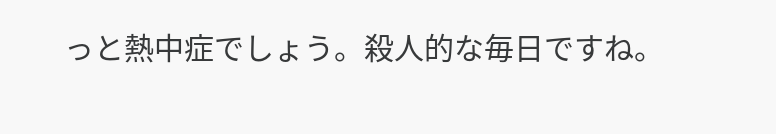っと熱中症でしょう。殺人的な毎日ですね。